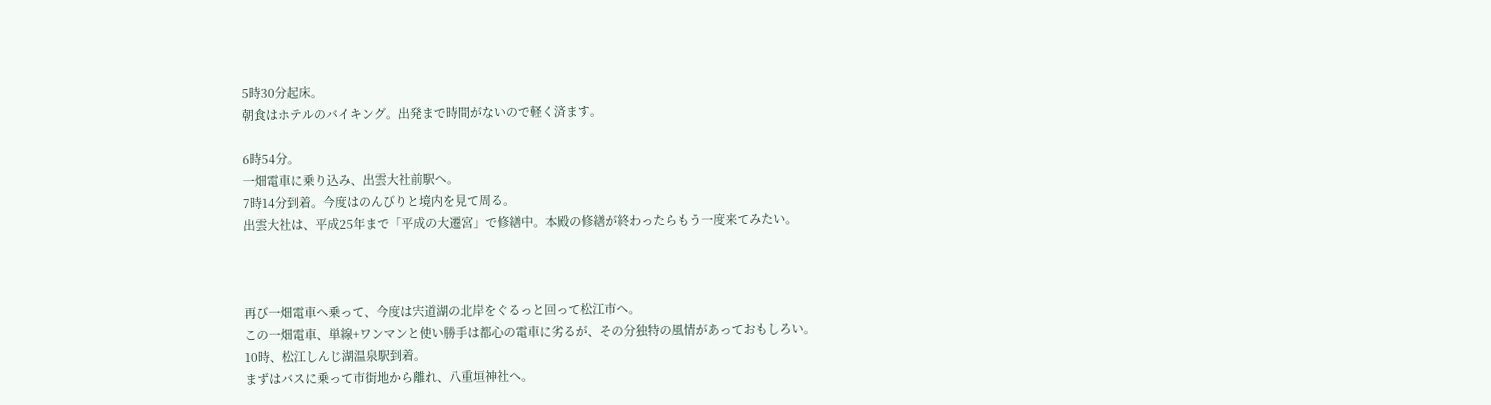5時30分起床。
朝食はホテルのバイキング。出発まで時間がないので軽く済ます。

6時54分。
一畑電車に乗り込み、出雲大社前駅へ。
7時14分到着。今度はのんびりと境内を見て周る。
出雲大社は、平成25年まで「平成の大遷宮」で修繕中。本殿の修繕が終わったらもう一度来てみたい。



再び一畑電車へ乗って、今度は宍道湖の北岸をぐるっと回って松江市へ。
この一畑電車、単線+ワンマンと使い勝手は都心の電車に劣るが、その分独特の風情があっておもしろい。
10時、松江しんじ湖温泉駅到着。
まずはバスに乗って市街地から離れ、八重垣神社へ。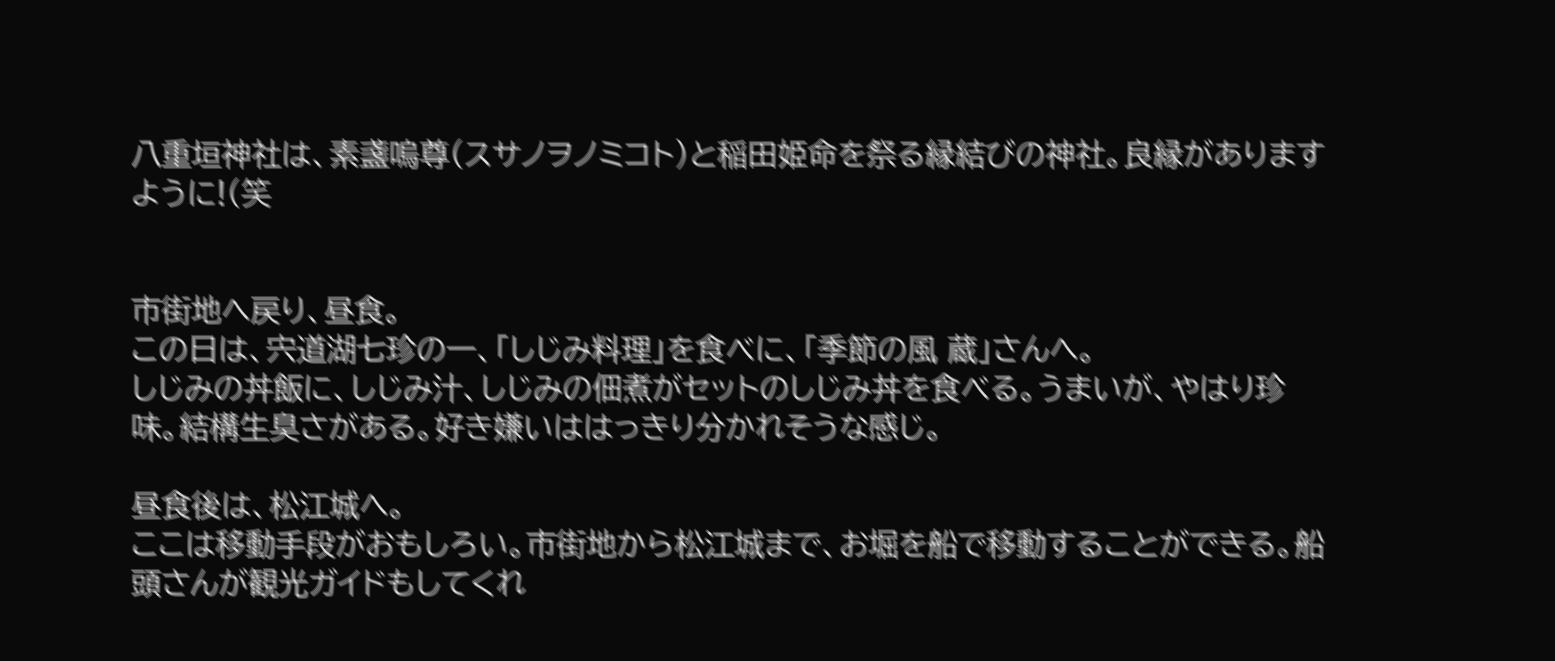八重垣神社は、素盞嗚尊(スサノヲノミコト)と稲田姫命を祭る縁結びの神社。良縁がありますように!(笑


市街地へ戻り、昼食。
この日は、宍道湖七珍の一、「しじみ料理」を食べに、「季節の風 蔵」さんへ。
しじみの丼飯に、しじみ汁、しじみの佃煮がセットのしじみ丼を食べる。うまいが、やはり珍味。結構生臭さがある。好き嫌いははっきり分かれそうな感じ。

昼食後は、松江城へ。
ここは移動手段がおもしろい。市街地から松江城まで、お堀を船で移動することができる。船頭さんが観光ガイドもしてくれ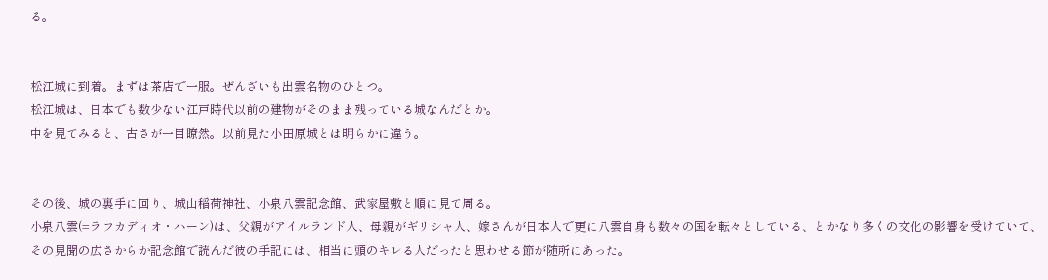る。


松江城に到着。まずは茶店で一服。ぜんざいも出雲名物のひとつ。
松江城は、日本でも数少ない江戸時代以前の建物がそのまま残っている城なんだとか。
中を見てみると、古さが一目瞭然。以前見た小田原城とは明らかに違う。


その後、城の裏手に回り、城山稲荷神社、小泉八雲記念館、武家屋敷と順に見て周る。
小泉八雲(=ラフカディオ・ハーン)は、父親がアイルランド人、母親がギリシャ人、嫁さんが日本人で更に八雲自身も数々の国を転々としている、とかなり多くの文化の影響を受けていて、その見聞の広さからか記念館で読んだ彼の手記には、相当に頭のキレる人だったと思わせる節が随所にあった。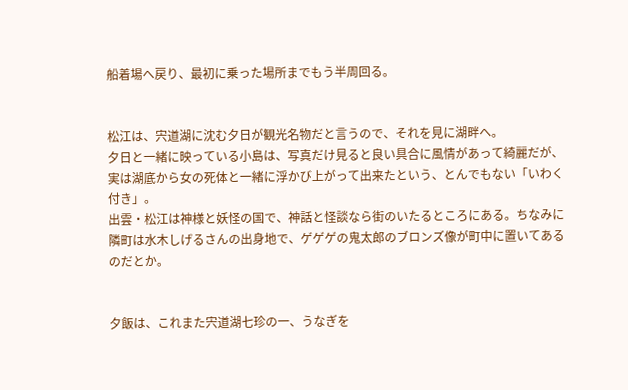船着場へ戻り、最初に乗った場所までもう半周回る。


松江は、宍道湖に沈む夕日が観光名物だと言うので、それを見に湖畔へ。
夕日と一緒に映っている小島は、写真だけ見ると良い具合に風情があって綺麗だが、実は湖底から女の死体と一緒に浮かび上がって出来たという、とんでもない「いわく付き」。
出雲・松江は神様と妖怪の国で、神話と怪談なら街のいたるところにある。ちなみに隣町は水木しげるさんの出身地で、ゲゲゲの鬼太郎のブロンズ像が町中に置いてあるのだとか。


夕飯は、これまた宍道湖七珍の一、うなぎを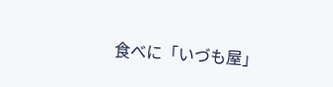食べに「いづも屋」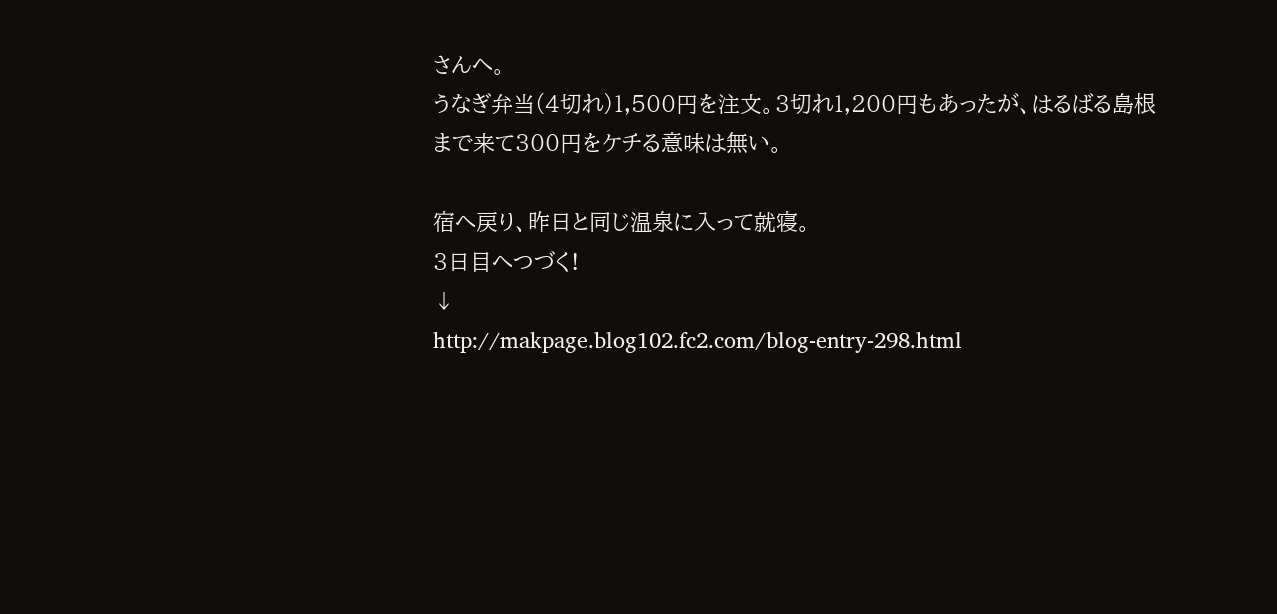さんへ。
うなぎ弁当(4切れ)1,500円を注文。3切れ1,200円もあったが、はるばる島根まで来て300円をケチる意味は無い。

宿へ戻り、昨日と同じ温泉に入って就寝。
3日目へつづく!
↓
http://makpage.blog102.fc2.com/blog-entry-298.html